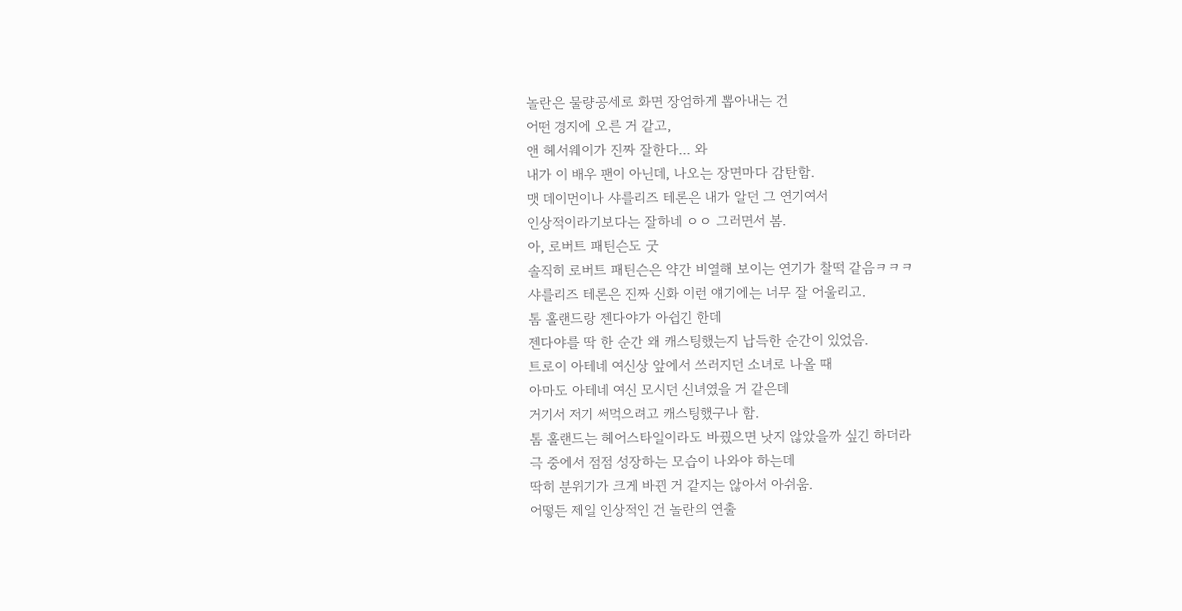놀란은 물량공세로 화면 장엄하게 뽑아내는 건
어떤 경지에 오른 거 같고,
앤 헤서웨이가 진짜 잘한다... 와
내가 이 배우 팬이 아닌데, 나오는 장면마다 감탄함.
맷 데이먼이나 샤를리즈 테론은 내가 알던 그 연기여서
인상적이라기보다는 잘하네 ㅇㅇ 그러면서 봄.
아, 로버트 패틴슨도 굿
솔직히 로버트 패틴슨은 약간 비열해 보이는 연기가 찰떡 같음ㅋㅋㅋ
샤를리즈 테론은 진짜 신화 이런 얘기에는 너무 잘 어울리고.
톰 홀랜드랑 젠다야가 아쉽긴 한데
젠다야를 딱 한 순간 왜 캐스팅했는지 납득한 순간이 있었음.
트로이 아테네 여신상 앞에서 쓰러지던 소녀로 나올 때
아마도 아테네 여신 모시던 신녀였을 거 같은데
거기서 저기 써먹으려고 캐스팅했구나 함.
톰 홀랜드는 헤어스타일이라도 바꿨으면 낫지 않았을까 싶긴 하더라
극 중에서 점점 성장하는 모습이 나와야 하는데
딱히 분위기가 크게 바뀐 거 같지는 않아서 아쉬움.
어떻든 제일 인상적인 건 놀란의 연출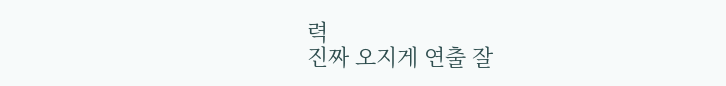력
진짜 오지게 연출 잘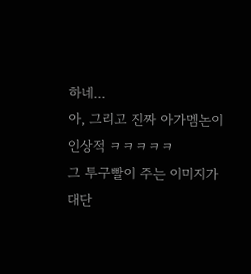하네...
아, 그리고 진짜 아가멤논이 인상적 ㅋㅋㅋㅋㅋ
그 투구빨이 주는 이미지가 대단